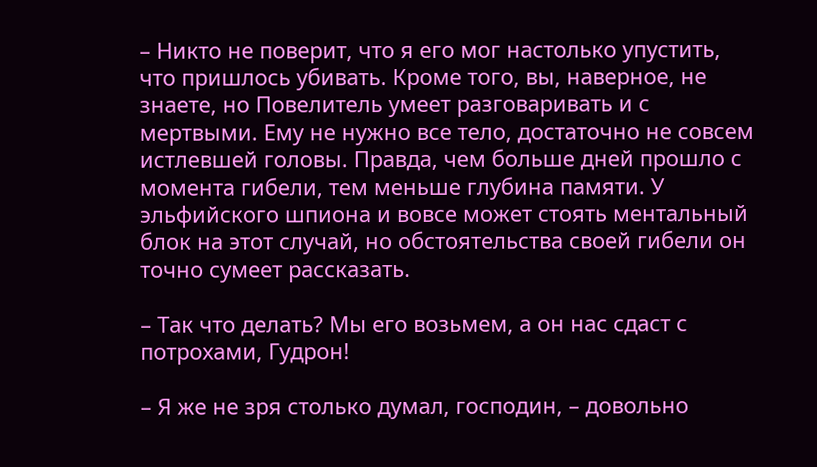– Никто не поверит, что я его мог настолько упустить, что пришлось убивать. Кроме того, вы, наверное, не знаете, но Повелитель умеет разговаривать и с мертвыми. Ему не нужно все тело, достаточно не совсем истлевшей головы. Правда, чем больше дней прошло с момента гибели, тем меньше глубина памяти. У эльфийского шпиона и вовсе может стоять ментальный блок на этот случай, но обстоятельства своей гибели он точно сумеет рассказать.

– Так что делать? Мы его возьмем, а он нас сдаст с потрохами, Гудрон!

– Я же не зря столько думал, господин, – довольно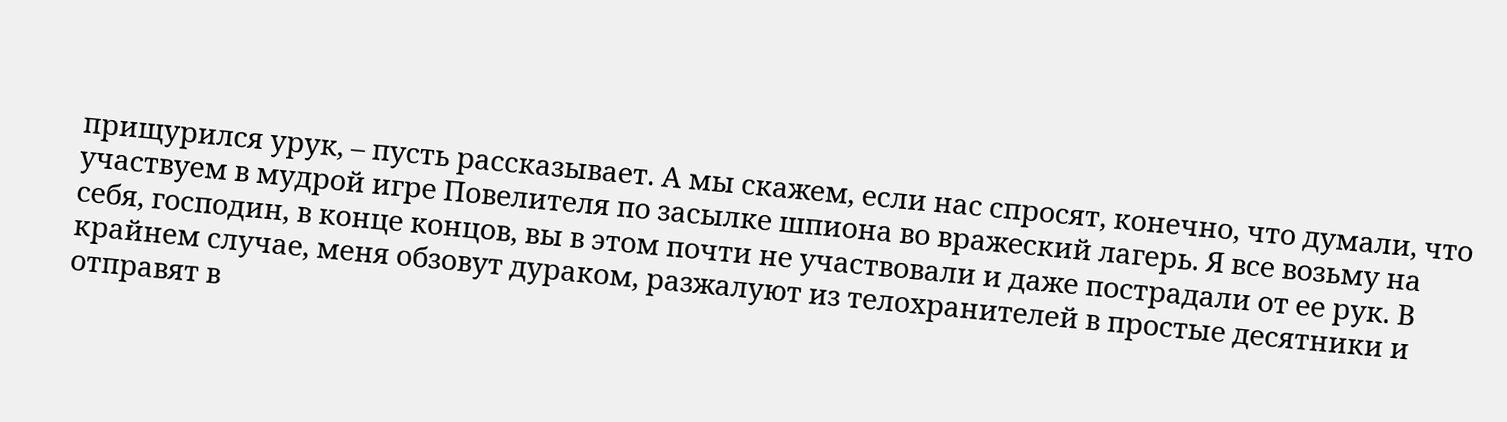прищурился урук, – пусть рассказывает. А мы скажем, если нас спросят, конечно, что думали, что участвуем в мудрой игре Повелителя по засылке шпиона во вражеский лагерь. Я все возьму на себя, господин, в конце концов, вы в этом почти не участвовали и даже пострадали от ее рук. В крайнем случае, меня обзовут дураком, разжалуют из телохранителей в простые десятники и отправят в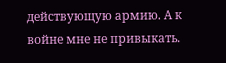действующую армию. А к войне мне не привыкать.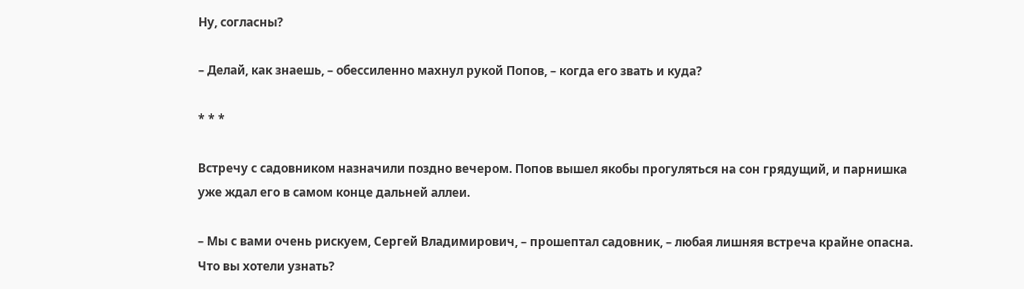Ну, согласны?

– Делай, как знаешь, – обессиленно махнул рукой Попов, – когда его звать и куда?

* * *

Встречу с садовником назначили поздно вечером. Попов вышел якобы прогуляться на сон грядущий, и парнишка уже ждал его в самом конце дальней аллеи.

– Мы с вами очень рискуем, Сергей Владимирович, – прошептал садовник, – любая лишняя встреча крайне опасна. Что вы хотели узнать?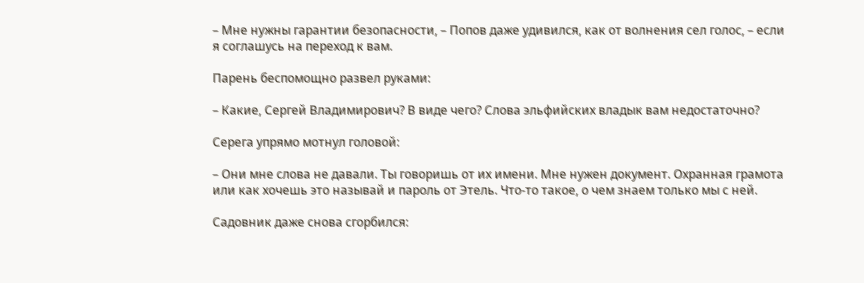– Мне нужны гарантии безопасности, – Попов даже удивился, как от волнения сел голос, – если я соглашусь на переход к вам.

Парень беспомощно развел руками:

– Какие, Сергей Владимирович? В виде чего? Слова эльфийских владык вам недостаточно?

Серега упрямо мотнул головой:

– Они мне слова не давали. Ты говоришь от их имени. Мне нужен документ. Охранная грамота или как хочешь это называй и пароль от Этель. Что-то такое, о чем знаем только мы с ней.

Садовник даже снова сгорбился: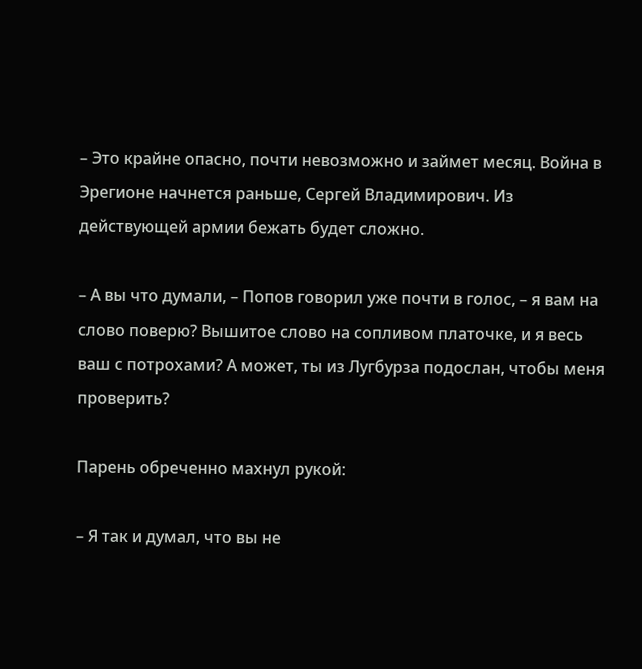– Это крайне опасно, почти невозможно и займет месяц. Война в Эрегионе начнется раньше, Сергей Владимирович. Из действующей армии бежать будет сложно.

– А вы что думали, – Попов говорил уже почти в голос, – я вам на слово поверю? Вышитое слово на сопливом платочке, и я весь ваш с потрохами? А может, ты из Лугбурза подослан, чтобы меня проверить?

Парень обреченно махнул рукой:

– Я так и думал, что вы не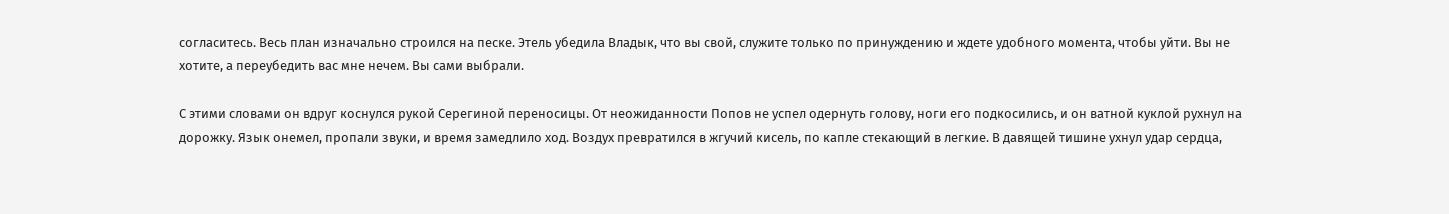согласитесь. Весь план изначально строился на песке. Этель убедила Владык, что вы свой, служите только по принуждению и ждете удобного момента, чтобы уйти. Вы не хотите, а переубедить вас мне нечем. Вы сами выбрали.

С этими словами он вдруг коснулся рукой Серегиной переносицы. От неожиданности Попов не успел одернуть голову, ноги его подкосились, и он ватной куклой рухнул на дорожку. Язык онемел, пропали звуки, и время замедлило ход. Воздух превратился в жгучий кисель, по капле стекающий в легкие. В давящей тишине ухнул удар сердца,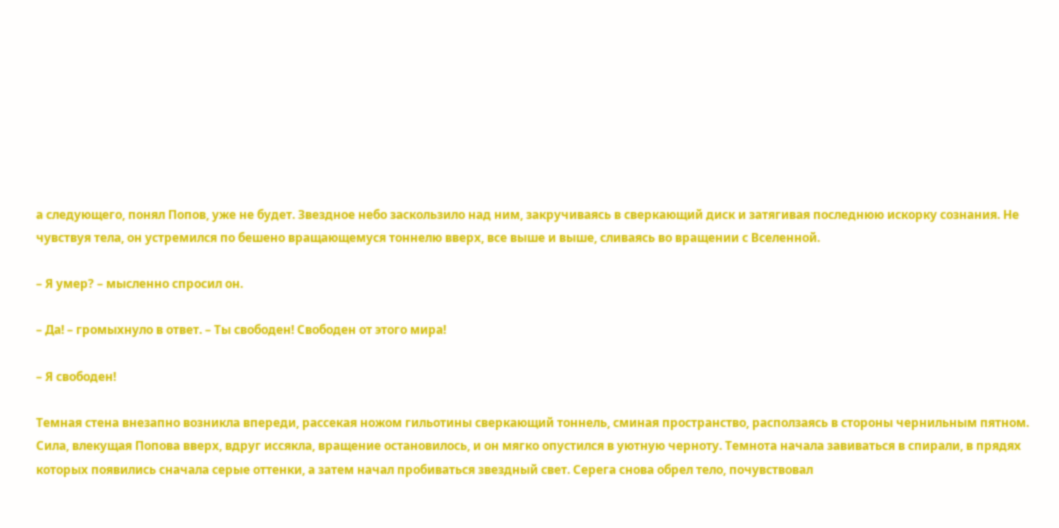а следующего, понял Попов, уже не будет. Звездное небо заскользило над ним, закручиваясь в сверкающий диск и затягивая последнюю искорку сознания. Не чувствуя тела, он устремился по бешено вращающемуся тоннелю вверх, все выше и выше, сливаясь во вращении с Вселенной.

– Я умер? – мысленно спросил он.

– Да! – громыхнуло в ответ. – Ты свободен! Свободен от этого мира!

– Я свободен!

Темная стена внезапно возникла впереди, рассекая ножом гильотины сверкающий тоннель, сминая пространство, расползаясь в стороны чернильным пятном. Сила, влекущая Попова вверх, вдруг иссякла, вращение остановилось, и он мягко опустился в уютную черноту. Темнота начала завиваться в спирали, в прядях которых появились сначала серые оттенки, а затем начал пробиваться звездный свет. Серега снова обрел тело, почувствовал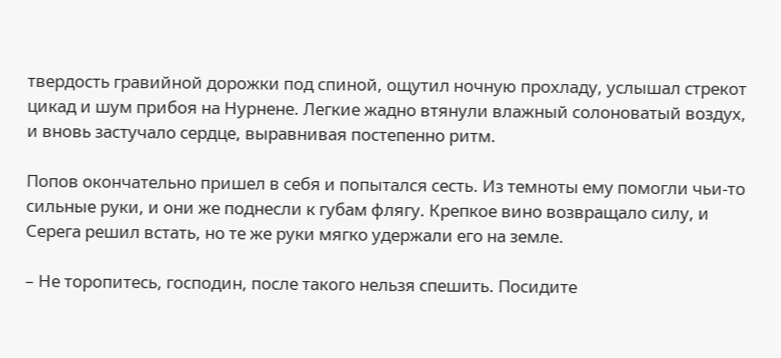твердость гравийной дорожки под спиной, ощутил ночную прохладу, услышал стрекот цикад и шум прибоя на Нурнене. Легкие жадно втянули влажный солоноватый воздух, и вновь застучало сердце, выравнивая постепенно ритм.

Попов окончательно пришел в себя и попытался сесть. Из темноты ему помогли чьи-то сильные руки, и они же поднесли к губам флягу. Крепкое вино возвращало силу, и Серега решил встать, но те же руки мягко удержали его на земле.

– Не торопитесь, господин, после такого нельзя спешить. Посидите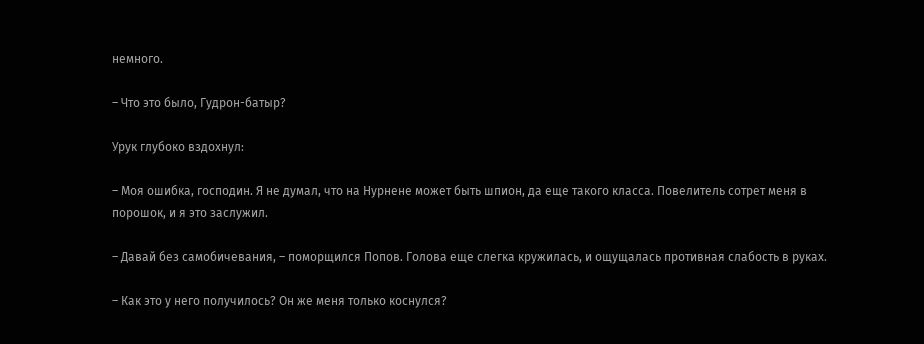немного.

– Что это было, Гудрон-батыр?

Урук глубоко вздохнул:

– Моя ошибка, господин. Я не думал, что на Нурнене может быть шпион, да еще такого класса. Повелитель сотрет меня в порошок, и я это заслужил.

– Давай без самобичевания, – поморщился Попов. Голова еще слегка кружилась, и ощущалась противная слабость в руках.

– Как это у него получилось? Он же меня только коснулся?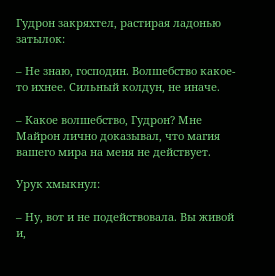Гудрон закряхтел, растирая ладонью затылок:

– Не знаю, господин. Волшебство какое-то ихнее. Сильный колдун, не иначе.

– Какое волшебство, Гудрон? Мне Майрон лично доказывал, что магия вашего мира на меня не действует.

Урук хмыкнул:

– Ну, вот и не подействовала. Вы живой и,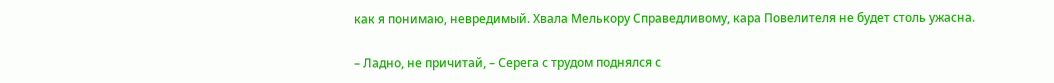как я понимаю, невредимый. Хвала Мелькору Справедливому, кара Повелителя не будет столь ужасна.

– Ладно, не причитай, – Серега с трудом поднялся с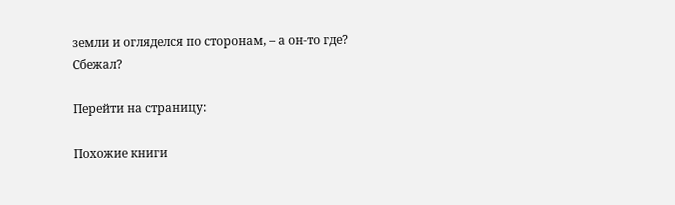земли и огляделся по сторонам, – а он-то где? Сбежал?

Перейти на страницу:

Похожие книги